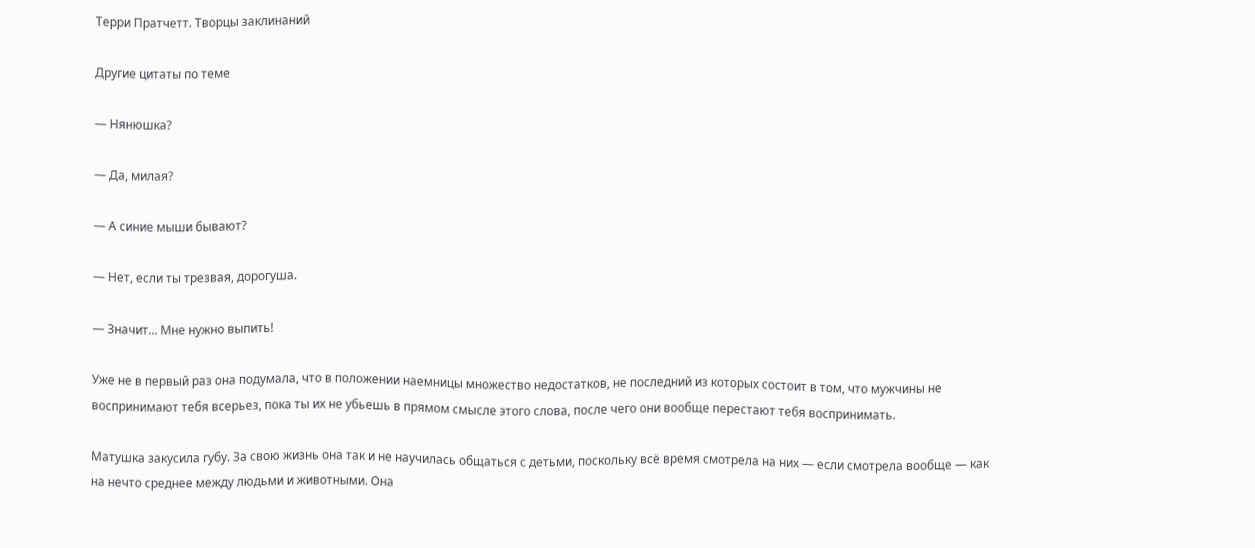Терри Пратчетт. Творцы заклинаний

Другие цитаты по теме

— Нянюшка?

— Да, милая?

— А синие мыши бывают?

— Нет, если ты трезвая, дорогуша.

— Значит... Мне нужно выпить!

Уже не в первый раз она подумала, что в положении наемницы множество недостатков, не последний из которых состоит в том, что мужчины не воспринимают тебя всерьез, пока ты их не убьешь в прямом смысле этого слова, после чего они вообще перестают тебя воспринимать.

Матушка закусила губу. За свою жизнь она так и не научилась общаться с детьми, поскольку всё время смотрела на них — если смотрела вообще — как на нечто среднее между людьми и животными. Она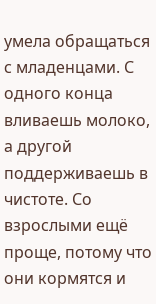умела обращаться с младенцами. С одного конца вливаешь молоко, а другой поддерживаешь в чистоте. Со взрослыми ещё проще, потому что они кормятся и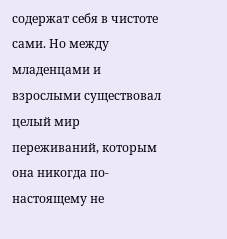содержат себя в чистоте сами. Но между младенцами и взрослыми существовал целый мир переживаний, которым она никогда по-настоящему не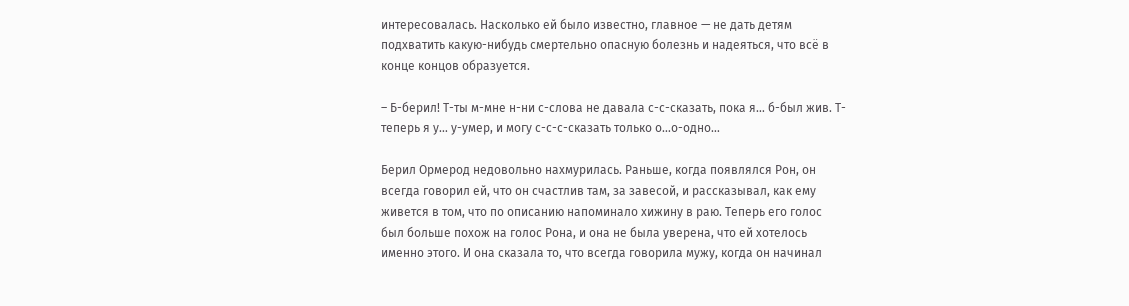интересовалась. Насколько ей было известно, главное — не дать детям подхватить какую-нибудь смертельно опасную болезнь и надеяться, что всё в конце концов образуется.

– Б-берил! Т-ты м-мне н-ни с-слова не давала с-с-сказать, пока я… б-был жив. Т-теперь я у… у-умер, и могу с-с-с-сказать только о…о-одно…

Берил Ормерод недовольно нахмурилась. Раньше, когда появлялся Рон, он всегда говорил ей, что он счастлив там, за завесой, и рассказывал, как ему живется в том, что по описанию напоминало хижину в раю. Теперь его голос был больше похож на голос Рона, и она не была уверена, что ей хотелось именно этого. И она сказала то, что всегда говорила мужу, когда он начинал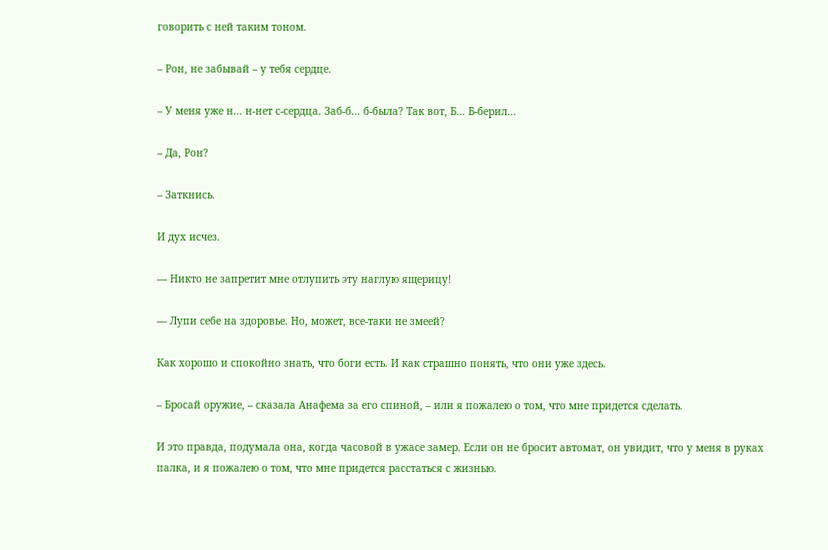говорить с ней таким тоном.

– Рон, не забывай – у тебя сердце.

– У меня уже н… н-нет с-сердца. Заб-б… б-была? Так вот, Б… Б-берил…

– Да, Рон?

– Заткнись.

И дух исчез.

— Никто не запретит мне отлупить эту наглую ящерицу!

— Лупи себе на здоровье. Но, может, все-таки не змеей?

Как хорошо и спокойно знать, что боги есть. И как страшно понять, что они уже здесь.

– Бросай оружие, – сказала Анафема за его спиной, – или я пожалею о том, что мне придется сделать.

И это правда, подумала она, когда часовой в ужасе замер. Если он не бросит автомат, он увидит, что у меня в руках палка, и я пожалею о том, что мне придется расстаться с жизнью.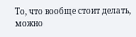То, что вообще стоит делать, можно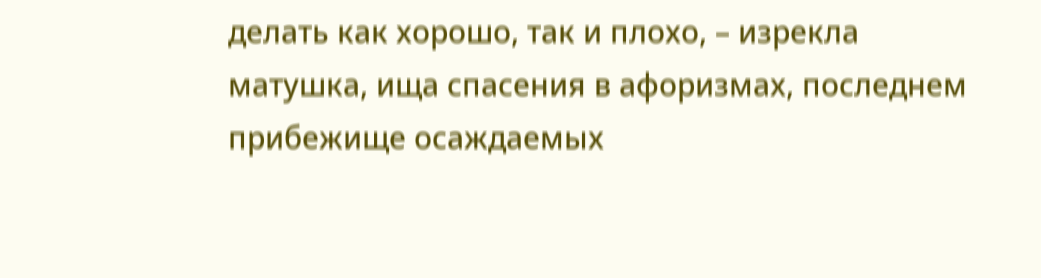делать как хорошо, так и плохо, – изрекла матушка, ища спасения в афоризмах, последнем прибежище осаждаемых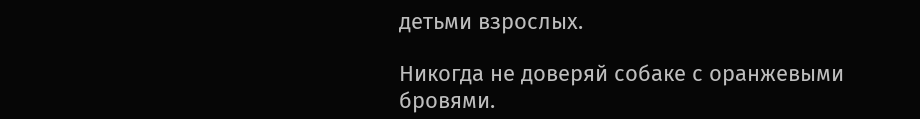детьми взрослых.

Никогда не доверяй собаке с оранжевыми бровями.